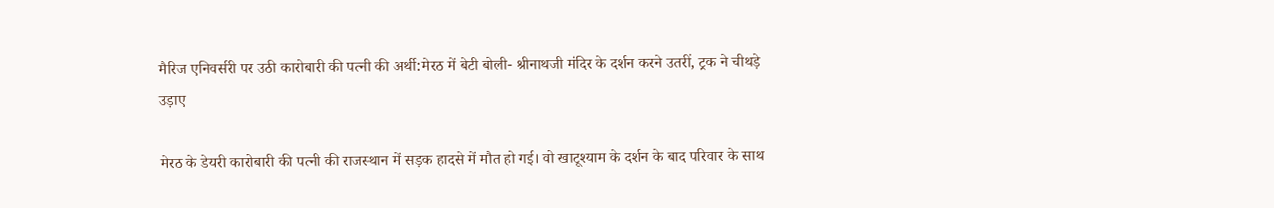मैरिज एनिवर्सरी पर उठी कारोबारी की पत्नी की अर्थी:मेरठ में बेटी बोली- श्रीनाथजी मंदिर के दर्शन करने उतरीं, ट्रक ने चीथड़े उड़ाए

मेरठ के डेयरी कारोबारी की पत्नी की राजस्थान में सड़क हादसे में मौत हो गई। वो खाटूश्याम के दर्शन के बाद परिवार के साथ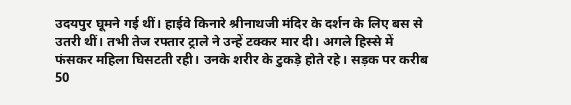उदयपुर घूमने गई थीं। हाईवे किनारे श्रीनाथजी मंदिर के दर्शन के लिए बस से उतरी थीं। तभी तेज रफ्तार ट्राले ने उन्हें टक्कर मार दी। अगले हिस्से में फंसकर महिला घिसटती रही। उनके शरीर के टुकड़े होते रहे। सड़क पर करीब 50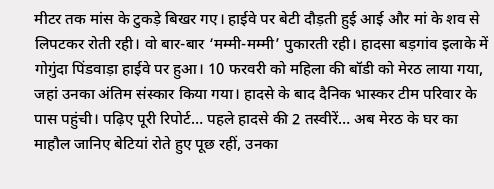मीटर तक मांस के टुकड़े बिखर गए। हाईवे पर बेटी दौड़ती हुई आई और मां के शव से लिपटकर रोती रही। वो बार-बार ‘मम्मी-मम्मी’ पुकारती रही। हादसा बड़गांव इलाके में गोगुंदा पिंडवाड़ा हाईवे पर हुआ। 10 फरवरी को महिला की बॉडी को मेरठ लाया गया, जहां उनका अंतिम संस्कार किया गया। हादसे के बाद दैनिक भास्कर टीम परिवार के पास पहुंची। पढ़िए पूरी रिपोर्ट… पहले हादसे की 2 तस्वीरें… अब मेरठ के घर का माहौल जानिए बेटियां रोते हुए पूछ रहीं, उनका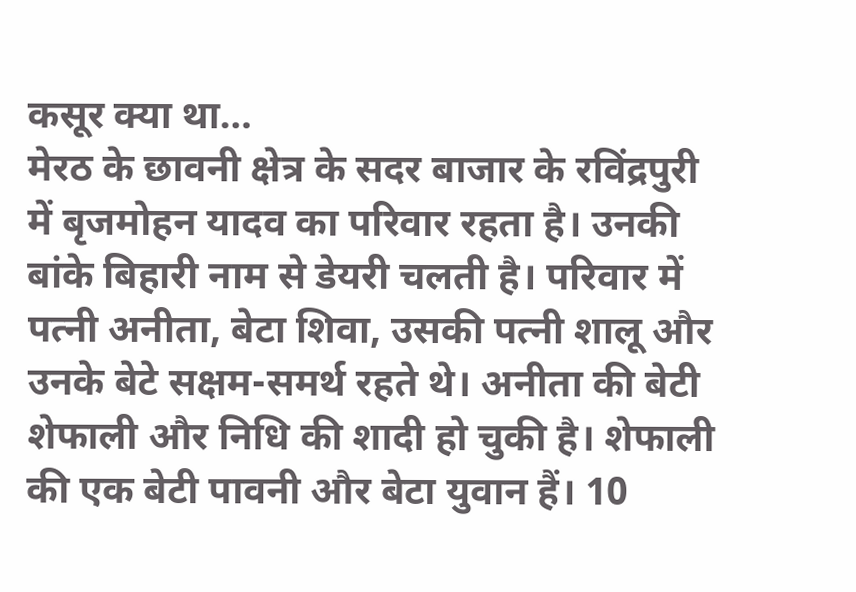कसूर क्या था…
मेरठ के छावनी क्षेत्र के सदर बाजार के रविंद्रपुरी में बृजमोहन यादव का परिवार रहता है। उनकी बांके बिहारी नाम से डेयरी चलती है। परिवार में पत्नी अनीता, बेटा शिवा, उसकी पत्नी शालू और उनके बेटे सक्षम-समर्थ रहते थे। अनीता की बेटी शेफाली और निधि की शादी हो चुकी है। शेफाली की एक बेटी पावनी और बेटा युवान हैं। 10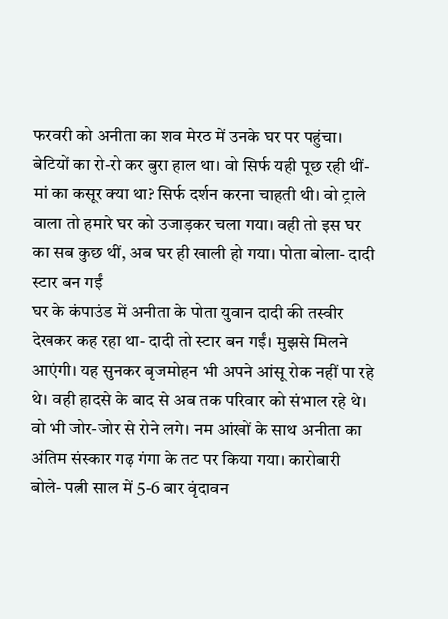फरवरी को अनीता का शव मेरठ में उनके घर पर पहुंचा। बेटियों का रो-रो कर बुरा हाल था। वो सिर्फ यही पूछ रही थीं- मां का कसूर क्या था? सिर्फ दर्शन करना चाहती थी। वो ट्राले वाला तो हमारे घर को उजाड़कर चला गया। वही तो इस घर का सब कुछ थीं, अब घर ही खाली हो गया। पोता बोला- दादी स्टार बन गईं
घर के कंपाउंड में अनीता के पोता युवान दादी की तस्वीर देखकर कह रहा था- दादी तो स्टार बन गईं। मुझसे मिलने आएंगी। यह सुनकर बृजमोहन भी अपने आंसू रोक नहीं पा रहे थे। वही हादसे के बाद से अब तक परिवार को संभाल रहे थे। वो भी जोर-जोर से रोने लगे। नम आंखों के साथ अनीता का अंतिम संस्कार गढ़ गंगा के तट पर किया गया। कारोबारी बोले- पत्नी साल में 5-6 बार वृंदावन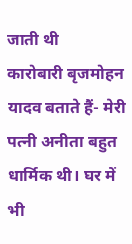जाती थी
कारोबारी बृजमोहन यादव बताते हैं- मेरी पत्नी अनीता बहुत धार्मिक थी। घर में भी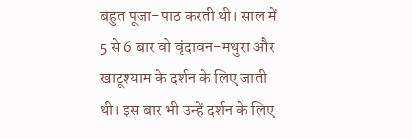बहुत पूजा-पाठ करती थी। साल में 5 से 6 बार वो वृंदावन-मथुरा और खाटूश्याम के दर्शन के लिए जाती थी। इस बार भी उन्हें दर्शन के लिए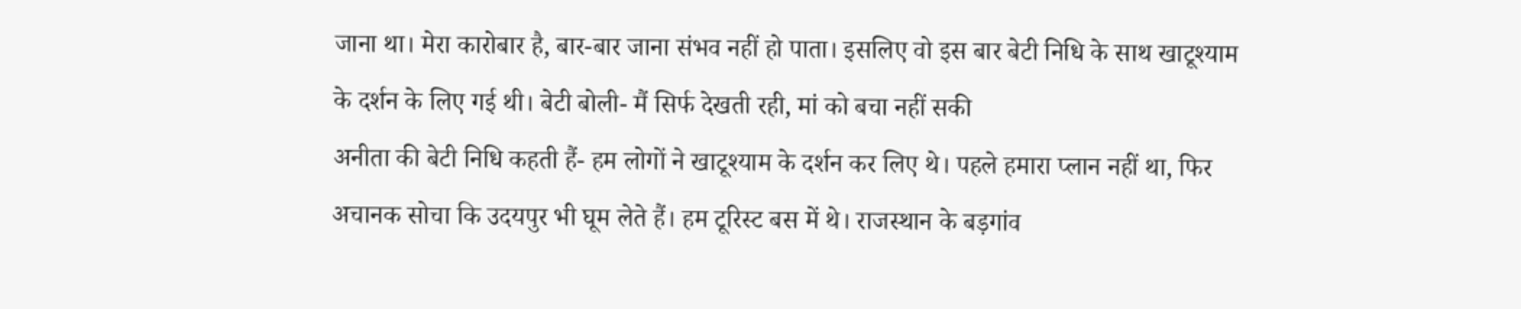जाना था। मेरा कारोबार है, बार-बार जाना संभव नहीं हो पाता। इसलिए वो इस बार बेटी निधि के साथ खाटूश्याम के दर्शन के लिए गई थी। बेटी बोली- मैं सिर्फ देखती रही, मां को बचा नहीं सकी
अनीता की बेटी निधि कहती हैं- हम लोगों ने खाटूश्याम के दर्शन कर लिए थे। पहले हमारा प्लान नहीं था, फिर अचानक सोचा कि उदयपुर भी घूम लेते हैं। हम टूरिस्ट बस में थे। राजस्थान के बड़गांव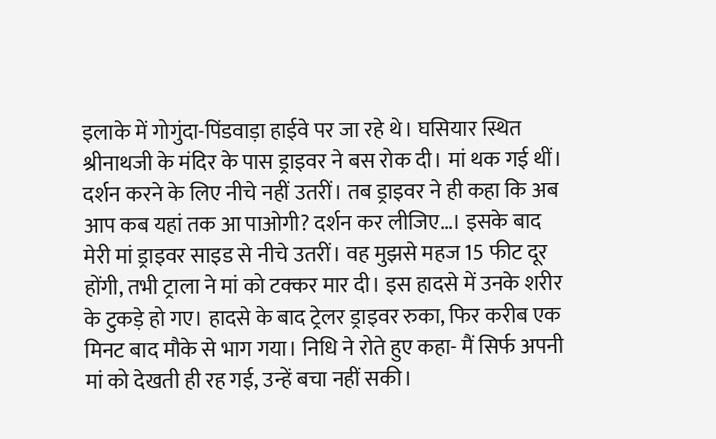इलाके में गोगुंदा-पिंडवाड़ा हाईवे पर जा रहे थे। घसियार स्थित श्रीनाथजी के मंदिर के पास ड्राइवर ने बस रोक दी। मां थक गई थीं। दर्शन करने के लिए नीचे नहीं उतरीं। तब ड्राइवर ने ही कहा कि अब आप कब यहां तक आ पाओगी? दर्शन कर लीजिए…। इसके बाद मेरी मां ड्राइवर साइड से नीचे उतरीं। वह मुझसे महज 15 फीट दूर होंगी, तभी ट्राला ने मां को टक्कर मार दी। इस हादसे में उनके शरीर के टुकड़े हो गए। हादसे के बाद ट्रेलर ड्राइवर रुका, फिर करीब एक मिनट बाद मौके से भाग गया। निधि ने रोते हुए कहा- मैं सिर्फ अपनी मां को देखती ही रह गई, उन्हें बचा नहीं सकी।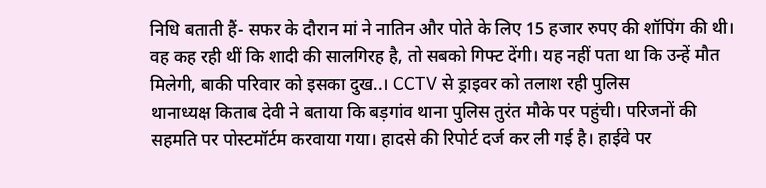निधि बताती हैं- सफर के दौरान मां ने नातिन और पोते के लिए 15 हजार रुपए की शॉपिंग की थी। वह कह रही थीं कि शादी की सालगिरह है, तो सबको गिफ्ट देंगी। यह नहीं पता था कि उन्हें मौत मिलेगी, बाकी परिवार को इसका दुख..। CCTV से ड्राइवर को तलाश रही पुलिस
थानाध्यक्ष किताब देवी ने बताया कि बड़गांव थाना पुलिस तुरंत मौके पर पहुंची। परिजनों की सहमति पर पोस्टमॉर्टम करवाया गया। हादसे की रिपोर्ट दर्ज कर ली गई है। हाईवे पर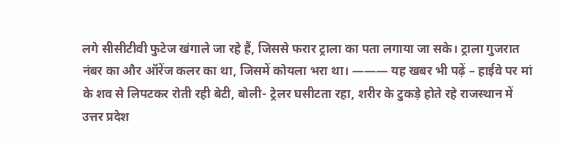लगे सीसीटीवी फुटेज खंगाले जा रहे हैं, जिससे फरार ट्राला का पता लगाया जा सके। ट्राला गुजरात नंबर का और ऑरेंज कलर का था, जिसमें कोयला भरा था। ——— यह खबर भी पढ़ें – हाईवे पर मां के शव से लिपटकर रोती रही बेटी, बोली- ट्रेलर घसीटता रहा, शरीर के टुकड़े होते रहे राजस्थान में उत्तर प्रदेश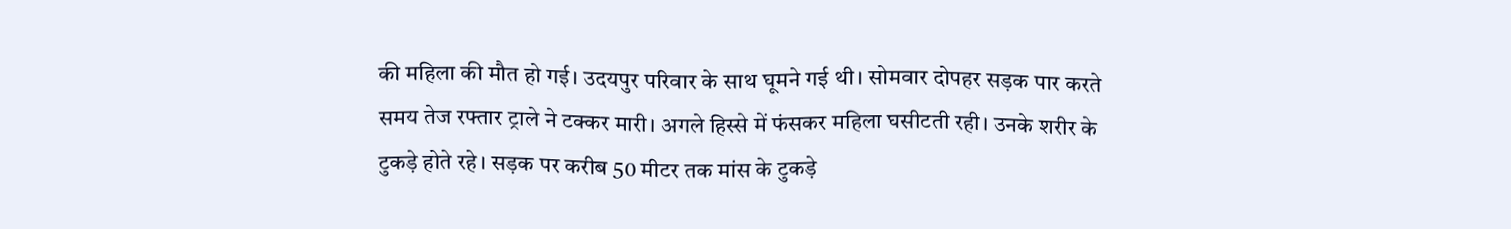की महिला की मौत हो गई। उदयपुर परिवार के साथ घूमने गई थी। सोमवार दोपहर सड़क पार करते समय तेज रफ्तार ट्राले ने टक्कर मारी। अगले हिस्से में फंसकर महिला घसीटती रही। उनके शरीर के टुकड़े होते रहे। सड़क पर करीब 50 मीटर तक मांस के टुकड़े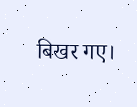बिखर गए।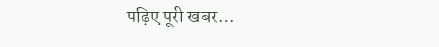पढ़िए पूरी खबर…